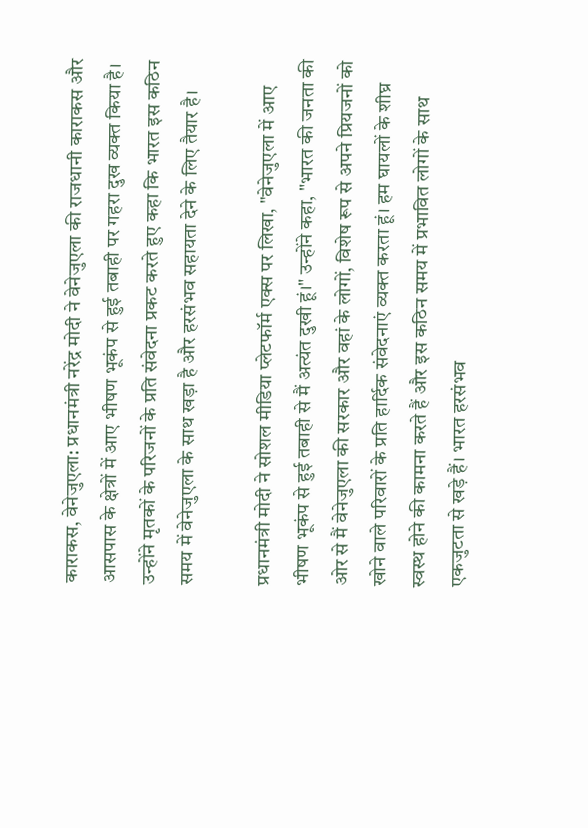काराकस, वेनेजुएला: प्रधानमंत्री नरेंद्र मोदी ने वेनेजुएला की राजधानी काराकस और आसपास के क्षेत्रों में आए भीषण भूकंप से हुई तबाही पर गहरा दुख व्यक्त किया है। उन्होंने मृतकों के परिजनों के प्रति संवेदना प्रकट करते हुए कहा कि भारत इस कठिन समय में वेनेजुएला के साथ खड़ा है और हरसंभव सहायता देने के लिए तैयार है।

प्रधानमंत्री मोदी ने सोशल मीडिया प्लेटफॉर्म एक्स पर लिखा, "वेनेजुएला में आए भीषण भूकंप से हुई तबाही से मैं अत्यंत दुखी हूं।" उन्होंने कहा, "भारत की जनता की ओर से मैं वेनेजुएला की सरकार और वहां के लोगों, विशेष रूप से अपने प्रियजनों को खोने वाले परिवारों के प्रति हार्दिक संवेदनाएं व्यक्त करता हूं। हम घायलों के शीघ्र स्वस्थ होने की कामना करते हैं और इस कठिन समय में प्रभावित लोगों के साथ एकजुटता से खड़े हैं। भारत हरसंभव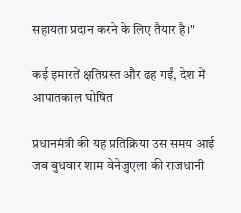सहायता प्रदान करने के लिए तैयार है।"

कई इमारतें क्षतिग्रस्त और ढह गईं, देश में आपातकाल घोषित

प्रधानमंत्री की यह प्रतिक्रिया उस समय आई जब बुधवार शाम वेनेजुएला की राजधानी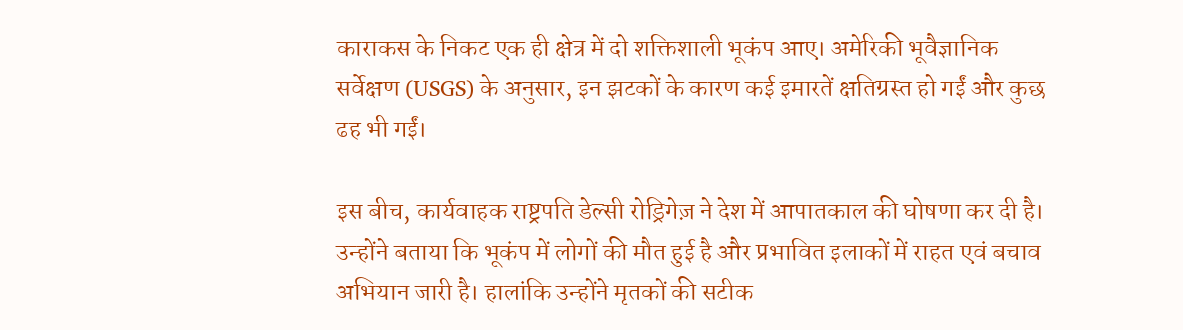काराकस के निकट एक ही क्षेत्र में दो शक्तिशाली भूकंप आए। अमेरिकी भूवैज्ञानिक सर्वेक्षण (USGS) के अनुसार, इन झटकों के कारण कई इमारतें क्षतिग्रस्त हो गईं और कुछ ढह भी गईं।

इस बीच, कार्यवाहक राष्ट्रपति डेल्सी रोड्रिगेज़ ने देश में आपातकाल की घोषणा कर दी है। उन्होंने बताया कि भूकंप में लोगों की मौत हुई है और प्रभावित इलाकों में राहत एवं बचाव अभियान जारी है। हालांकि उन्होंने मृतकों की सटीक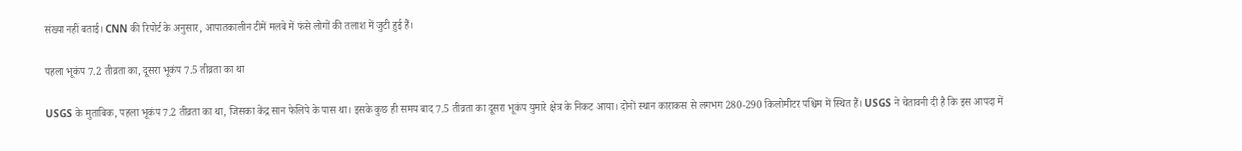संख्या नहीं बताई। CNN की रिपोर्ट के अनुसार, आपातकालीन टीमें मलबे में फंसे लोगों की तलाश में जुटी हुई हैं।

पहला भूकंप 7.2 तीव्रता का, दूसरा भूकंप 7.5 तीव्रता का था

USGS के मुताबिक, पहला भूकंप 7.2 तीव्रता का था, जिसका केंद्र सान फेलिपे के पास था। इसके कुछ ही समय बाद 7.5 तीव्रता का दूसरा भूकंप युमारे क्षेत्र के निकट आया। दोनों स्थान काराकस से लगभग 280-290 किलोमीटर पश्चिम में स्थित हैं। USGS ने चेतावनी दी है कि इस आपदा में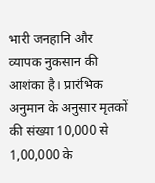भारी जनहानि और व्यापक नुकसान की आशंका है। प्रारंभिक अनुमान के अनुसार मृतकों की संख्या 10,000 से 1,00,000 के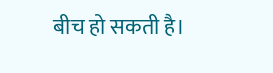बीच हो सकती है।